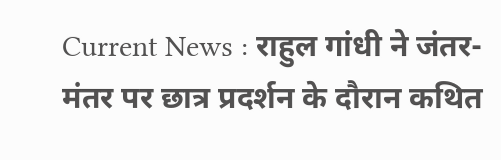Current News : राहुल गांधी ने जंतर-मंतर पर छात्र प्रदर्शन के दौरान कथित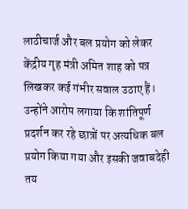लाठीचार्ज और बल प्रयोग को लेकर केंद्रीय गृह मंत्री अमित शाह को पत्र लिखकर कई गंभीर सवाल उठाए हैं। उन्होंने आरोप लगाया कि शांतिपूर्ण प्रदर्शन कर रहे छात्रों पर अत्यधिक बल प्रयोग किया गया और इसकी जवाबदेही तय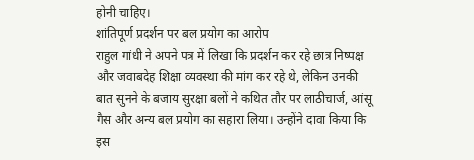होनी चाहिए।
शांतिपूर्ण प्रदर्शन पर बल प्रयोग का आरोप
राहुल गांधी ने अपने पत्र में लिखा कि प्रदर्शन कर रहे छात्र निष्पक्ष और जवाबदेह शिक्षा व्यवस्था की मांग कर रहे थे, लेकिन उनकी बात सुनने के बजाय सुरक्षा बलों ने कथित तौर पर लाठीचार्ज, आंसू गैस और अन्य बल प्रयोग का सहारा लिया। उन्होंने दावा किया कि इस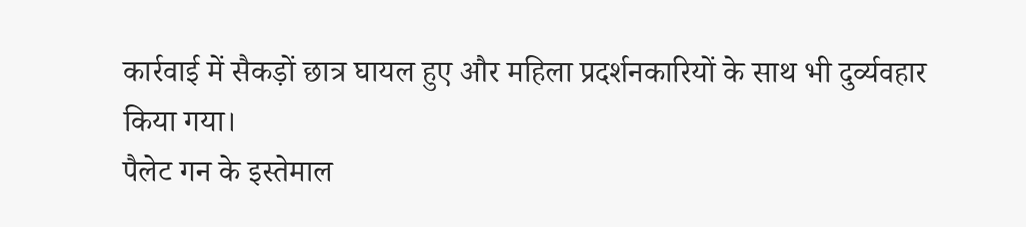कार्रवाई में सैकड़ों छात्र घायल हुए और महिला प्रदर्शनकारियों के साथ भी दुर्व्यवहार किया गया।
पैलेट गन के इस्तेमाल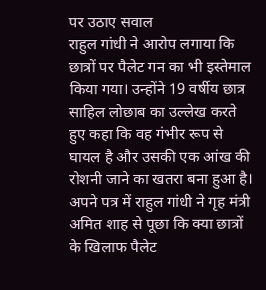पर उठाए सवाल
राहुल गांधी ने आरोप लगाया कि छात्रों पर पैलेट गन का भी इस्तेमाल किया गया। उन्होंने 19 वर्षीय छात्र साहिल लोछाब का उल्लेख करते हुए कहा कि वह गंभीर रूप से घायल है और उसकी एक आंख की रोशनी जाने का खतरा बना हुआ है।
अपने पत्र में राहुल गांधी ने गृह मंत्री अमित शाह से पूछा कि क्या छात्रों के खिलाफ पैलेट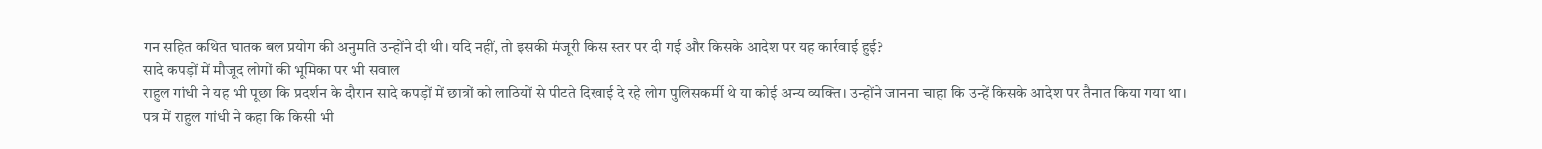गन सहित कथित घातक बल प्रयोग की अनुमति उन्होंने दी थी। यदि नहीं, तो इसकी मंजूरी किस स्तर पर दी गई और किसके आदेश पर यह कार्रवाई हुई?
सादे कपड़ों में मौजूद लोगों की भूमिका पर भी सवाल
राहुल गांधी ने यह भी पूछा कि प्रदर्शन के दौरान सादे कपड़ों में छात्रों को लाठियों से पीटते दिखाई दे रहे लोग पुलिसकर्मी थे या कोई अन्य व्यक्ति। उन्होंने जानना चाहा कि उन्हें किसके आदेश पर तैनात किया गया था।
पत्र में राहुल गांधी ने कहा कि किसी भी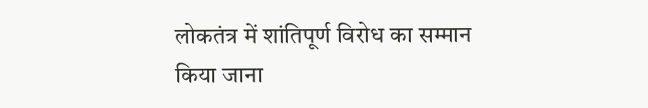लोकतंत्र में शांतिपूर्ण विरोध का सम्मान किया जाना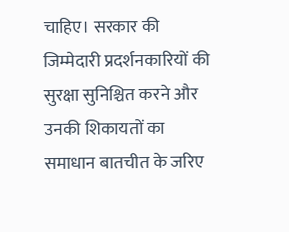चाहिए। सरकार की जिम्मेदारी प्रदर्शनकारियों की सुरक्षा सुनिश्चित करने और उनकी शिकायतों का समाधान बातचीत के जरिए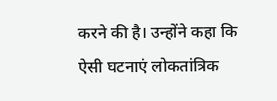करने की है। उन्होंने कहा कि ऐसी घटनाएं लोकतांत्रिक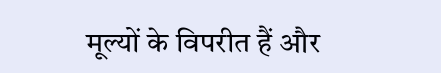मूल्यों के विपरीत हैं और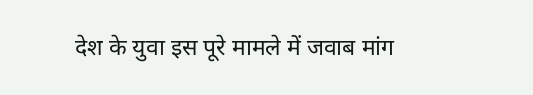देश के युवा इस पूरे मामले में जवाब मांग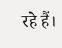रहे हैं।